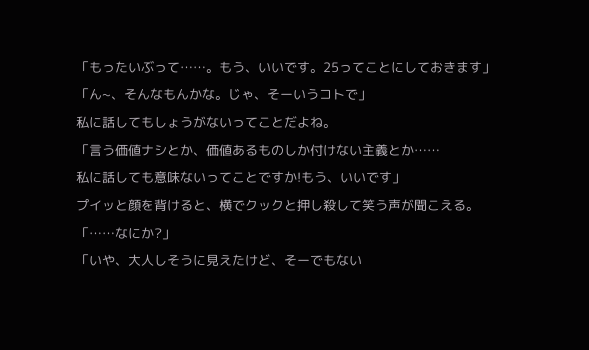「もったいぶって……。もう、いいです。25ってことにしておきます」
「ん~、そんなもんかな。じゃ、そーいうコトで」
私に話してもしょうがないってことだよね。
「言う価値ナシとか、価値あるものしか付けない主義とか……
私に話しても意味ないってことですか!もう、いいです」
プイッと顔を背けると、横でクックと押し殺して笑う声が聞こえる。
「……なにか?」
「いや、大人しそうに見えたけど、そーでもない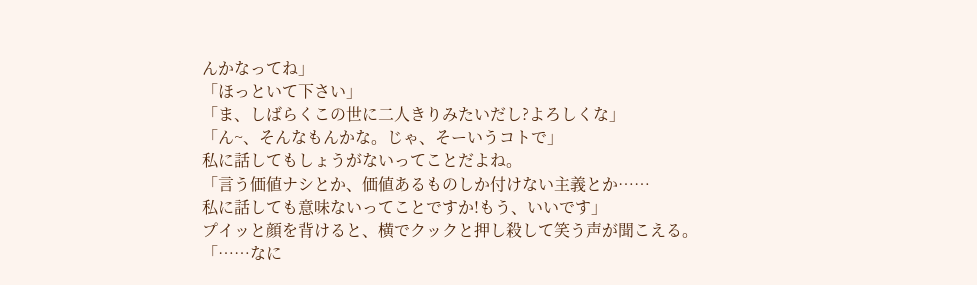んかなってね」
「ほっといて下さい」
「ま、しばらくこの世に二人きりみたいだし?よろしくな」
「ん~、そんなもんかな。じゃ、そーいうコトで」
私に話してもしょうがないってことだよね。
「言う価値ナシとか、価値あるものしか付けない主義とか……
私に話しても意味ないってことですか!もう、いいです」
プイッと顔を背けると、横でクックと押し殺して笑う声が聞こえる。
「……なに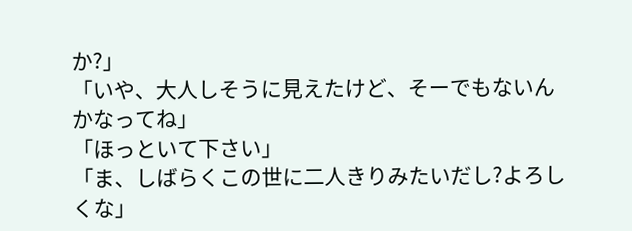か?」
「いや、大人しそうに見えたけど、そーでもないんかなってね」
「ほっといて下さい」
「ま、しばらくこの世に二人きりみたいだし?よろしくな」